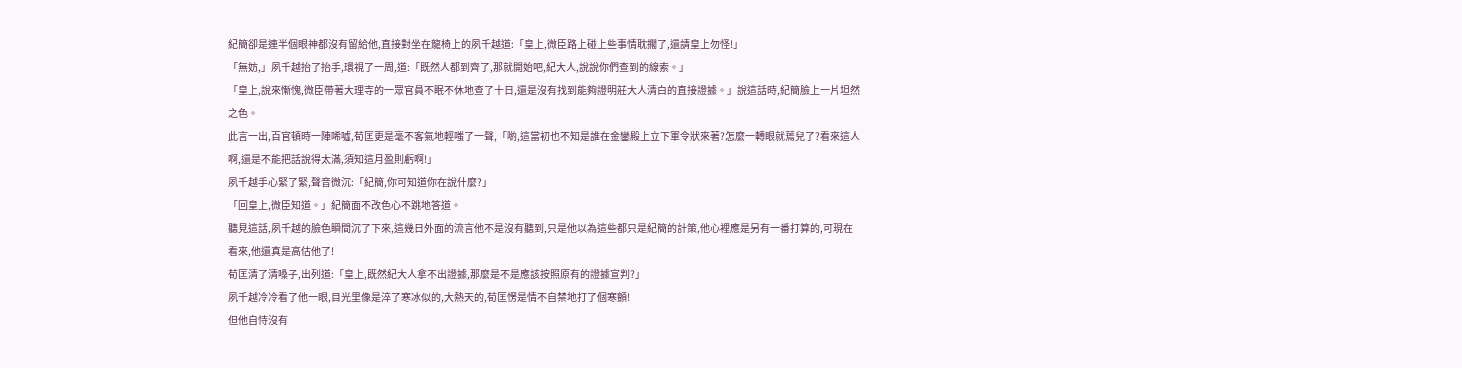紀簡卻是連半個眼神都沒有留給他,直接對坐在龍椅上的夙千越道:「皇上,微臣路上碰上些事情耽擱了,還請皇上勿怪!」
「無妨,」夙千越抬了抬手,環視了一周,道:「既然人都到齊了,那就開始吧,紀大人,說說你們查到的線索。」
「皇上,說來慚愧,微臣帶著大理寺的一眾官員不眠不休地查了十日,還是沒有找到能夠證明莊大人清白的直接證據。」說這話時,紀簡臉上一片坦然之色。
此言一出,百官頓時一陣唏噓,荀匡更是毫不客氣地輕嗤了一聲,「喲,這當初也不知是誰在金鑾殿上立下軍令狀來著?怎麼一轉眼就蔫兒了?看來這人啊,還是不能把話說得太滿,須知這月盈則虧啊!」
夙千越手心緊了緊,聲音微沉:「紀簡,你可知道你在說什麼?」
「回皇上,微臣知道。」紀簡面不改色心不跳地答道。
聽見這話,夙千越的臉色瞬間沉了下來,這幾日外面的流言他不是沒有聽到,只是他以為這些都只是紀簡的計策,他心裡應是另有一番打算的,可現在看來,他還真是高估他了!
荀匡清了清嗓子,出列道:「皇上,既然紀大人拿不出證據,那麼是不是應該按照原有的證據宣判?」
夙千越冷冷看了他一眼,目光里像是淬了寒冰似的,大熱天的,荀匡愣是情不自禁地打了個寒顫!
但他自恃沒有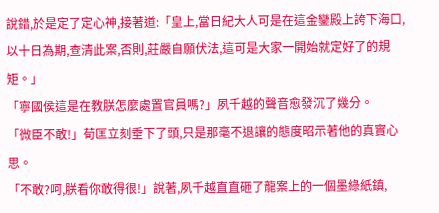說錯,於是定了定心神,接著道:「皇上,當日紀大人可是在這金鑾殿上誇下海口,以十日為期,查清此案,否則,莊嚴自願伏法,這可是大家一開始就定好了的規矩。」
「寧國侯這是在教朕怎麼處置官員嗎?」夙千越的聲音愈發沉了幾分。
「微臣不敢!」荀匡立刻垂下了頭,只是那毫不退讓的態度昭示著他的真實心思。
「不敢?呵,朕看你敢得很!」說著,夙千越直直砸了龍案上的一個墨綠紙鎮,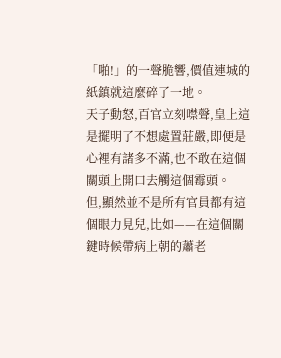「啪!」的一聲脆響,價值連城的紙鎮就這麼碎了一地。
天子動怒,百官立刻噤聲,皇上這是擺明了不想處置莊嚴,即便是心裡有諸多不滿,也不敢在這個關頭上開口去觸這個霉頭。
但,顯然並不是所有官員都有這個眼力見兒,比如——在這個關鍵時候帶病上朝的蕭老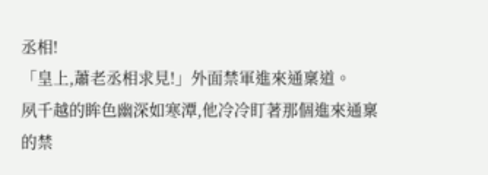丞相!
「皇上,蕭老丞相求見!」外面禁軍進來通稟道。
夙千越的眸色幽深如寒潭,他冷冷盯著那個進來通稟的禁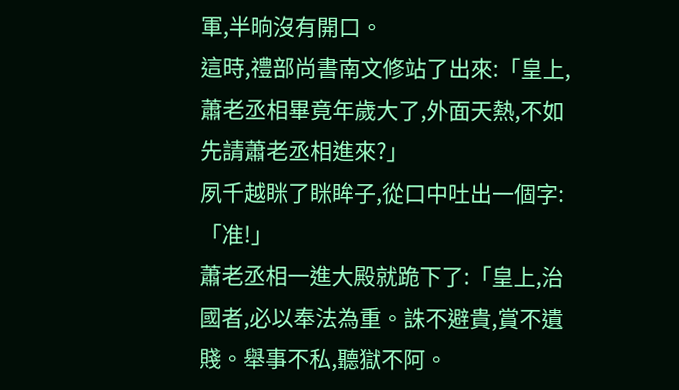軍,半晌沒有開口。
這時,禮部尚書南文修站了出來:「皇上,蕭老丞相畢竟年歲大了,外面天熱,不如先請蕭老丞相進來?」
夙千越眯了眯眸子,從口中吐出一個字:「准!」
蕭老丞相一進大殿就跪下了:「皇上,治國者,必以奉法為重。誅不避貴,賞不遺賤。舉事不私,聽獄不阿。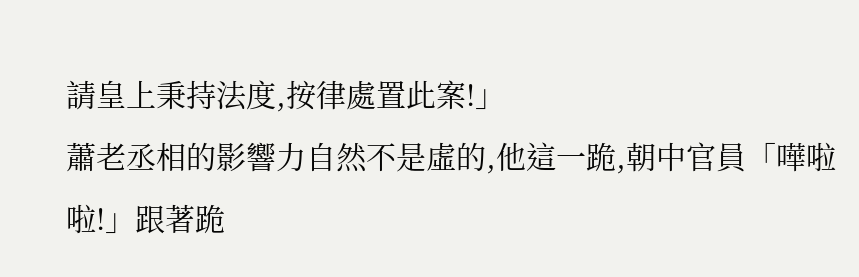請皇上秉持法度,按律處置此案!」
蕭老丞相的影響力自然不是虛的,他這一跪,朝中官員「嘩啦啦!」跟著跪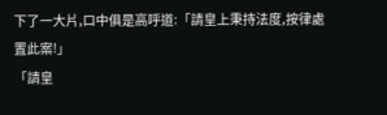下了一大片,口中俱是高呼道:「請皇上秉持法度,按律處置此案!」
「請皇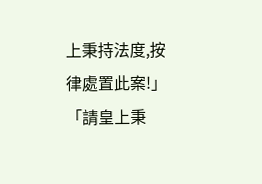上秉持法度,按律處置此案!」
「請皇上秉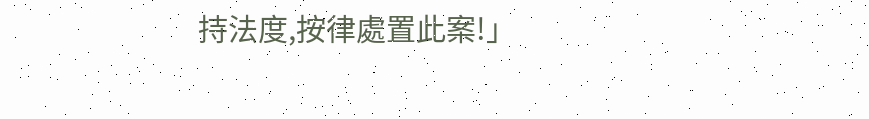持法度,按律處置此案!」